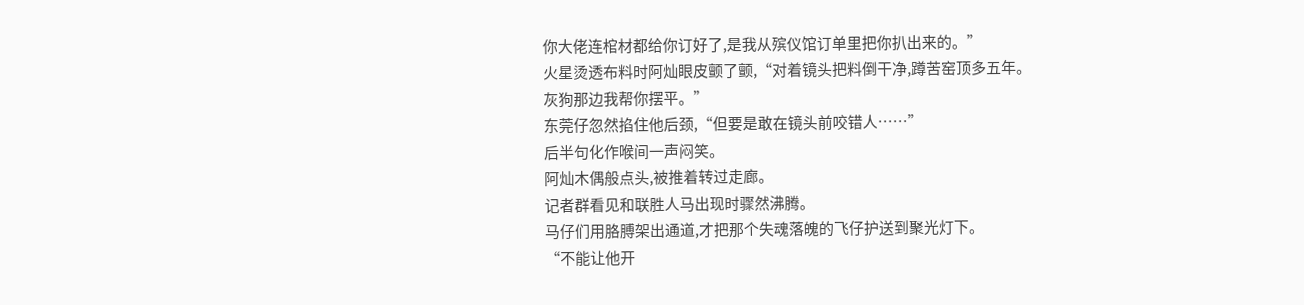你大佬连棺材都给你订好了,是我从殡仪馆订单里把你扒出来的。”
火星烫透布料时阿灿眼皮颤了颤,“对着镜头把料倒干净,蹲苦窑顶多五年。
灰狗那边我帮你摆平。”
东莞仔忽然掐住他后颈,“但要是敢在镜头前咬错人……”
后半句化作喉间一声闷笑。
阿灿木偶般点头,被推着转过走廊。
记者群看见和联胜人马出现时骤然沸腾。
马仔们用胳膊架出通道,才把那个失魂落魄的飞仔护送到聚光灯下。
“不能让他开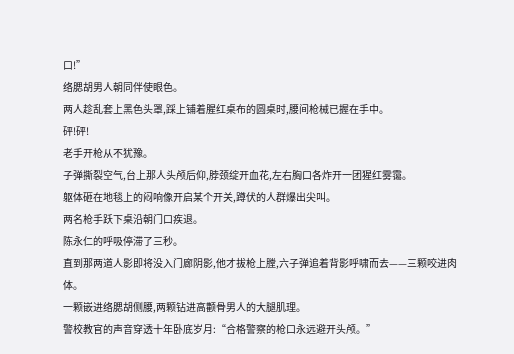口!”
络腮胡男人朝同伴使眼色。
两人趁乱套上黑色头罩,踩上铺着腥红桌布的圆桌时,腰间枪械已握在手中。
砰!砰!
老手开枪从不犹豫。
子弹撕裂空气,台上那人头颅后仰,脖颈绽开血花,左右胸口各炸开一团猩红雾霭。
躯体砸在地毯上的闷响像开启某个开关,蹲伏的人群爆出尖叫。
两名枪手跃下桌沿朝门口疾退。
陈永仁的呼吸停滞了三秒。
直到那两道人影即将没入门廊阴影,他才拔枪上膛,六子弹追着背影呼啸而去——三颗咬进肉体。
一颗嵌进络腮胡侧腰,两颗钻进高颧骨男人的大腿肌理。
警校教官的声音穿透十年卧底岁月:“合格警察的枪口永远避开头颅。”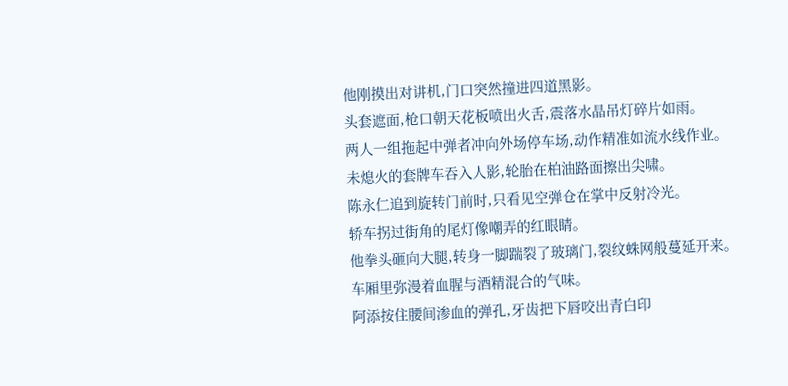他刚摸出对讲机,门口突然撞进四道黑影。
头套遮面,枪口朝天花板喷出火舌,震落水晶吊灯碎片如雨。
两人一组拖起中弹者冲向外场停车场,动作精准如流水线作业。
未熄火的套牌车吞入人影,轮胎在柏油路面擦出尖啸。
陈永仁追到旋转门前时,只看见空弹仓在掌中反射冷光。
轿车拐过街角的尾灯像嘲弄的红眼睛。
他拳头砸向大腿,转身一脚踹裂了玻璃门,裂纹蛛网般蔓延开来。
车厢里弥漫着血腥与酒精混合的气味。
阿添按住腰间渗血的弹孔,牙齿把下唇咬出青白印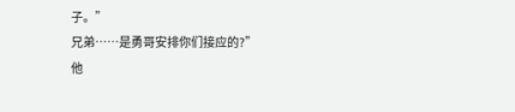子。”
兄弟……是勇哥安排你们接应的?”
他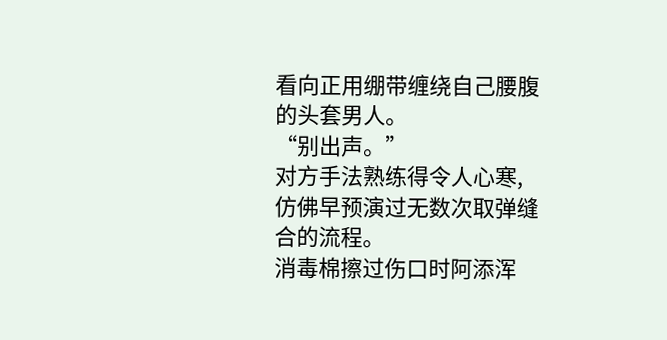看向正用绷带缠绕自己腰腹的头套男人。
“别出声。”
对方手法熟练得令人心寒,仿佛早预演过无数次取弹缝合的流程。
消毒棉擦过伤口时阿添浑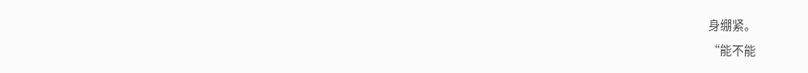身绷紧。
“能不能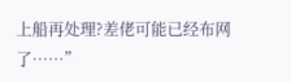上船再处理?差佬可能已经布网了……”